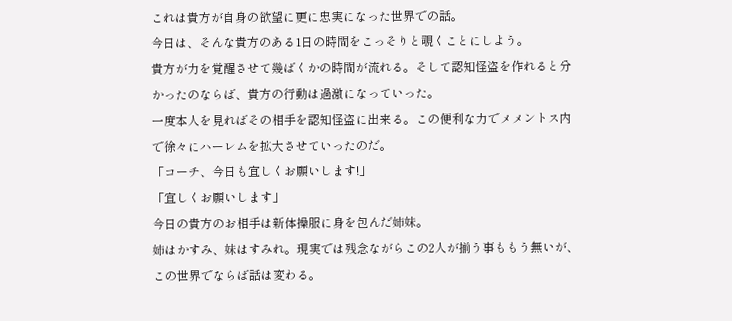これは貴方が自身の欲望に更に忠実になった世界での話。
今日は、そんな貴方のある1日の時間をこっそりと覗くことにしよう。
貴方が力を覚醒させて幾ばくかの時間が流れる。そして認知怪盗を作れると分かったのならば、貴方の行動は過激になっていった。
一度本人を見ればその相手を認知怪盗に出来る。この便利な力でメメントス内で徐々にハーレムを拡大させていったのだ。
「コーチ、今日も宜しくお願いします!」
「宜しくお願いします」
今日の貴方のお相手は新体操服に身を包んだ姉妹。
姉はかすみ、妹はすみれ。現実では残念ながらこの2人が揃う事ももう無いが、この世界でならば話は変わる。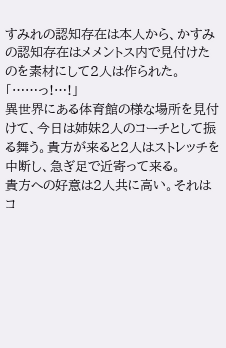すみれの認知存在は本人から、かすみの認知存在はメメントス内で見付けたのを素材にして2人は作られた。
「……っ!…!」
異世界にある体育館の様な場所を見付けて、今日は姉妹2人のコーチとして振る舞う。貴方が来ると2人はストレッチを中断し、急ぎ足で近寄って来る。
貴方への好意は2人共に高い。それはコ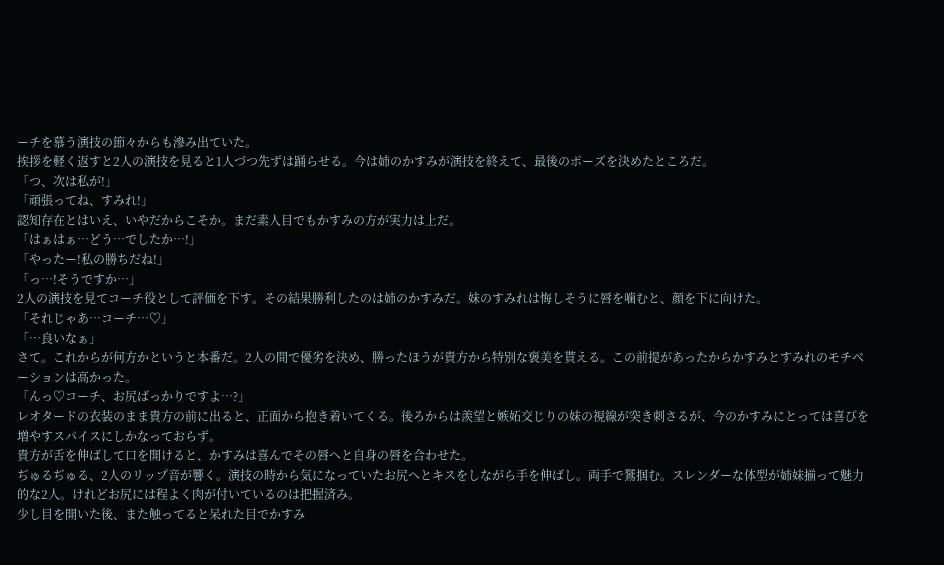ーチを慕う演技の節々からも滲み出ていた。
挨拶を軽く返すと2人の演技を見ると1人づつ先ずは踊らせる。今は姉のかすみが演技を終えて、最後のポーズを決めたところだ。
「つ、次は私が!」
「頑張ってね、すみれ!」
認知存在とはいえ、いやだからこそか。まだ素人目でもかすみの方が実力は上だ。
「はぁはぁ…どう…でしたか…!」
「やったー!私の勝ちだね!」
「っ…!そうですか…」
2人の演技を見てコーチ役として評価を下す。その結果勝利したのは姉のかすみだ。妹のすみれは悔しそうに唇を噛むと、顔を下に向けた。
「それじゃあ…コーチ…♡」
「…良いなぁ」
さて。これからが何方かというと本番だ。2人の間で優劣を決め、勝ったほうが貴方から特別な褒美を貰える。この前提があったからかすみとすみれのモチベーションは高かった。
「んっ♡コーチ、お尻ばっかりですよ…?」
レオタードの衣装のまま貴方の前に出ると、正面から抱き着いてくる。後ろからは羨望と嫉妬交じりの妹の視線が突き刺さるが、今のかすみにとっては喜びを増やすスパイスにしかなっておらず。
貴方が舌を伸ばして口を開けると、かすみは喜んでその唇へと自身の唇を合わせた。
ぢゅるぢゅる、2人のリップ音が響く。演技の時から気になっていたお尻へとキスをしながら手を伸ばし。両手で鷲掴む。スレンダーな体型が姉妹揃って魅力的な2人。けれどお尻には程よく肉が付いているのは把握済み。
少し目を開いた後、また触ってると呆れた目でかすみ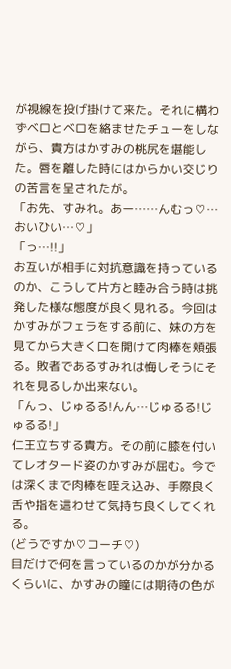が視線を投げ掛けて来た。それに構わずベロとベロを絡ませたチューをしながら、貴方はかすみの桃尻を堪能した。唇を離した時にはからかい交じりの苦言を呈されたが。
「お先、すみれ。あー……んむっ♡…おいひい…♡」
「っ…!!」
お互いが相手に対抗意識を持っているのか、こうして片方と睦み合う時は挑発した様な態度が良く見れる。今回はかすみがフェラをする前に、妹の方を見てから大きく口を開けて肉棒を頬張る。敗者であるすみれは悔しそうにそれを見るしか出来ない。
「んっ、じゅるる!んん…じゅるる!じゅるる!」
仁王立ちする貴方。その前に膝を付いてレオタード姿のかすみが屈む。今では深くまで肉棒を咥え込み、手際良く舌や指を這わせて気持ち良くしてくれる。
(どうですか♡コーチ♡)
目だけで何を言っているのかが分かるくらいに、かすみの瞳には期待の色が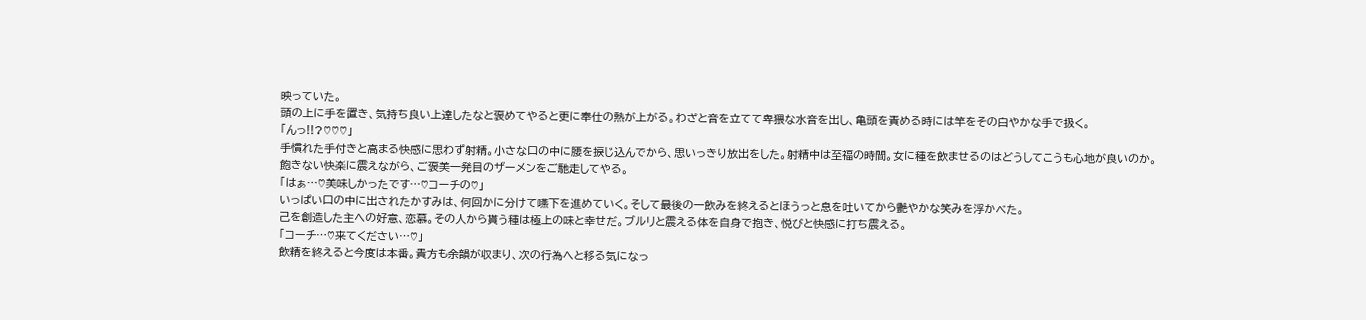映っていた。
頭の上に手を置き、気持ち良い上達したなと褒めてやると更に奉仕の熱が上がる。わざと音を立てて卑猥な水音を出し、亀頭を責める時には竿をその白やかな手で扱く。
「んっ!!?♡♡♡」
手慣れた手付きと高まる快感に思わず射精。小さな口の中に腰を捩じ込んでから、思いっきり放出をした。射精中は至福の時間。女に種を飲ませるのはどうしてこうも心地が良いのか。
飽きない快楽に震えながら、ご褒美一発目のザーメンをご馳走してやる。
「はぁ…♡美味しかったです…♡コーチの♡」
いっぱい口の中に出されたかすみは、何回かに分けて嚥下を進めていく。そして最後の一飲みを終えるとほうっと息を吐いてから艷やかな笑みを浮かべた。
己を創造した主への好意、恋慕。その人から貰う種は極上の味と幸せだ。ブルリと震える体を自身で抱き、悦びと快感に打ち震える。
「コーチ…♡来てください…♡」
飲精を終えると今度は本番。貴方も余韻が収まり、次の行為へと移る気になっ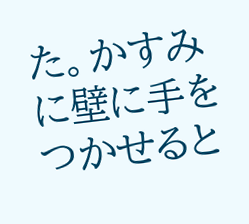た。かすみに壁に手をつかせると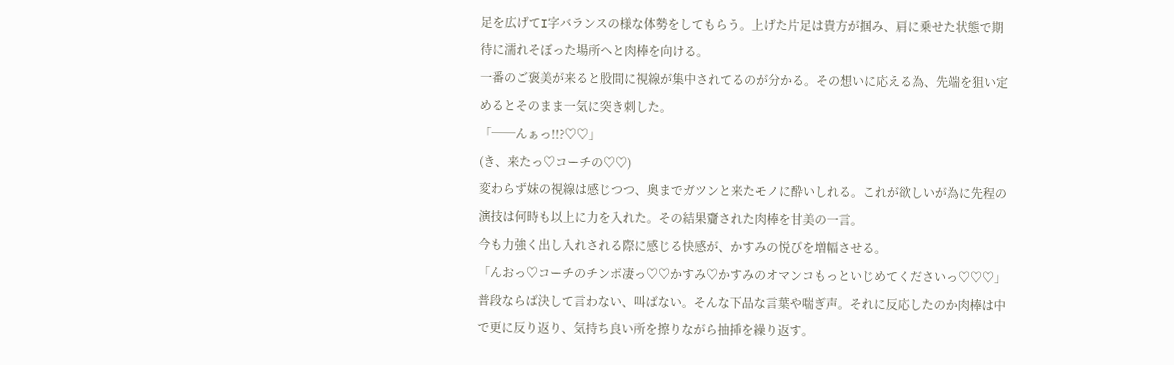足を広げてI字バランスの様な体勢をしてもらう。上げた片足は貴方が掴み、肩に乗せた状態で期待に濡れそぼった場所へと肉棒を向ける。
一番のご褒美が来ると股間に視線が集中されてるのが分かる。その想いに応える為、先端を狙い定めるとそのまま一気に突き刺した。
「──んぁっ!!?♡♡」
(き、来たっ♡コーチの♡♡)
変わらず妹の視線は感じつつ、奥までガツンと来たモノに酔いしれる。これが欲しいが為に先程の演技は何時も以上に力を入れた。その結果齎された肉棒を甘美の一言。
今も力強く出し入れされる際に感じる快感が、かすみの悦びを増幅させる。
「んおっ♡コーチのチンポ凄っ♡♡かすみ♡かすみのオマンコもっといじめてくださいっ♡♡♡」
普段ならば決して言わない、叫ばない。そんな下品な言葉や喘ぎ声。それに反応したのか肉棒は中で更に反り返り、気持ち良い所を擦りながら抽挿を繰り返す。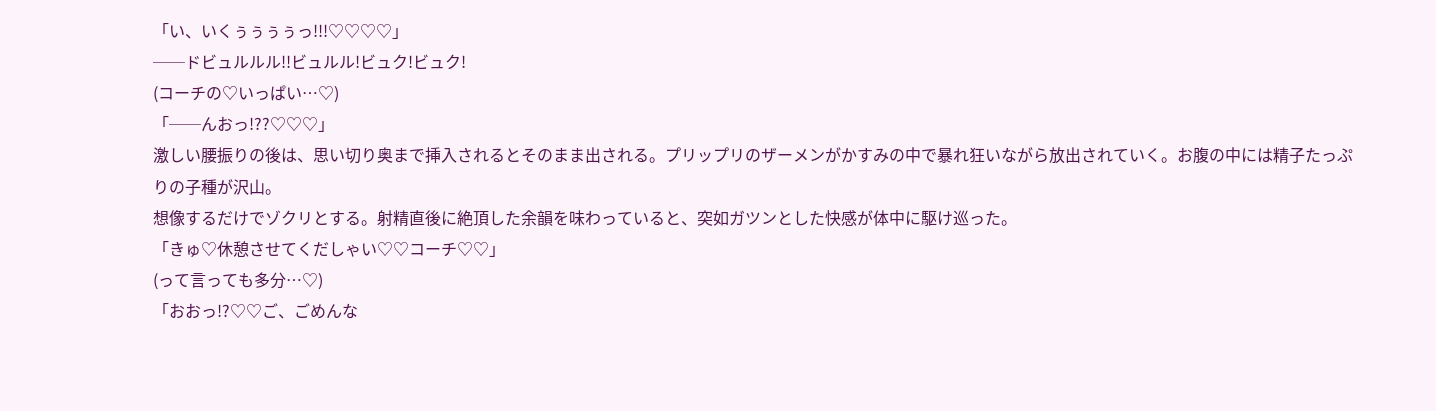「い、いくぅぅぅぅっ!!!♡♡♡♡」
──ドビュルルル!!ビュルル!ビュク!ビュク!
(コーチの♡いっぱい…♡)
「──んおっ!??♡♡♡」
激しい腰振りの後は、思い切り奥まで挿入されるとそのまま出される。プリップリのザーメンがかすみの中で暴れ狂いながら放出されていく。お腹の中には精子たっぷりの子種が沢山。
想像するだけでゾクリとする。射精直後に絶頂した余韻を味わっていると、突如ガツンとした快感が体中に駆け巡った。
「きゅ♡休憩させてくだしゃい♡♡コーチ♡♡」
(って言っても多分…♡)
「おおっ!?♡♡ご、ごめんな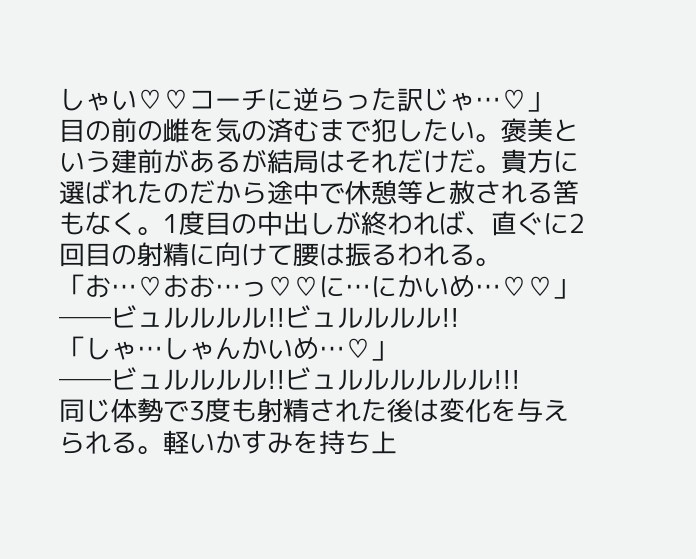しゃい♡♡コーチに逆らった訳じゃ…♡」
目の前の雌を気の済むまで犯したい。褒美という建前があるが結局はそれだけだ。貴方に選ばれたのだから途中で休憩等と赦される筈もなく。1度目の中出しが終われば、直ぐに2回目の射精に向けて腰は振るわれる。
「お…♡おお…っ♡♡に…にかいめ…♡♡」
──ビュルルルル!!ビュルルルル!!
「しゃ…しゃんかいめ…♡」
──ビュルルルル!!ビュルルルルルル!!!
同じ体勢で3度も射精された後は変化を与えられる。軽いかすみを持ち上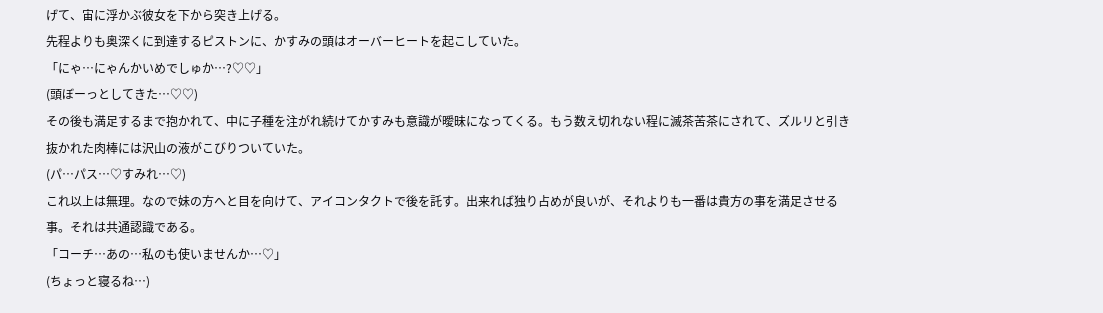げて、宙に浮かぶ彼女を下から突き上げる。
先程よりも奥深くに到達するピストンに、かすみの頭はオーバーヒートを起こしていた。
「にゃ…にゃんかいめでしゅか…?♡♡」
(頭ぼーっとしてきた…♡♡)
その後も満足するまで抱かれて、中に子種を注がれ続けてかすみも意識が曖昧になってくる。もう数え切れない程に滅茶苦茶にされて、ズルリと引き抜かれた肉棒には沢山の液がこびりついていた。
(パ…パス…♡すみれ…♡)
これ以上は無理。なので妹の方へと目を向けて、アイコンタクトで後を託す。出来れば独り占めが良いが、それよりも一番は貴方の事を満足させる事。それは共通認識である。
「コーチ…あの…私のも使いませんか…♡」
(ちょっと寝るね…)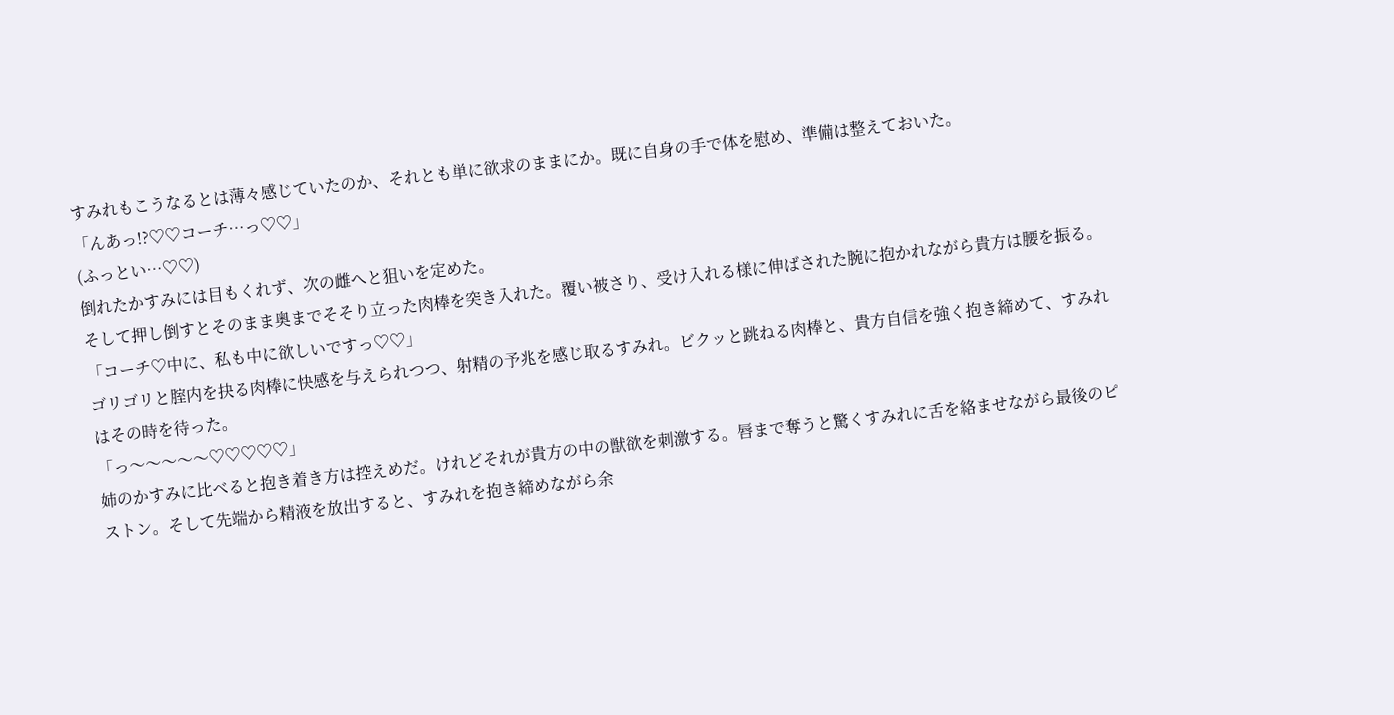すみれもこうなるとは薄々感じていたのか、それとも単に欲求のままにか。既に自身の手で体を慰め、準備は整えておいた。
「んあっ!?♡♡コーチ…っ♡♡」
(ふっとい…♡♡)
倒れたかすみには目もくれず、次の雌へと狙いを定めた。
そして押し倒すとそのまま奥までそそり立った肉棒を突き入れた。覆い被さり、受け入れる様に伸ばされた腕に抱かれながら貴方は腰を振る。
「コーチ♡中に、私も中に欲しいですっ♡♡」
ゴリゴリと腟内を抉る肉棒に快感を与えられつつ、射精の予兆を感じ取るすみれ。ビクッと跳ねる肉棒と、貴方自信を強く抱き締めて、すみれはその時を待った。
「っ〜〜〜〜〜♡♡♡♡♡」
姉のかすみに比べると抱き着き方は控えめだ。けれどそれが貴方の中の獣欲を刺激する。唇まで奪うと驚くすみれに舌を絡ませながら最後のピストン。そして先端から精液を放出すると、すみれを抱き締めながら余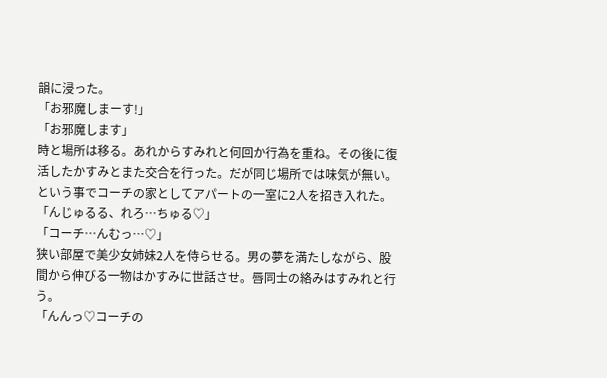韻に浸った。
「お邪魔しまーす!」
「お邪魔します」
時と場所は移る。あれからすみれと何回か行為を重ね。その後に復活したかすみとまた交合を行った。だが同じ場所では味気が無い。という事でコーチの家としてアパートの一室に2人を招き入れた。
「んじゅるる、れろ…ちゅる♡」
「コーチ…んむっ…♡」
狭い部屋で美少女姉妹2人を侍らせる。男の夢を満たしながら、股間から伸びる一物はかすみに世話させ。唇同士の絡みはすみれと行う。
「んんっ♡コーチの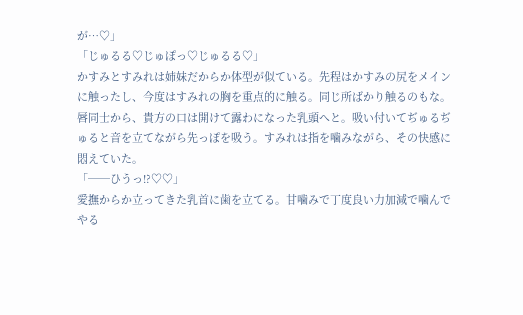が…♡」
「じゅるる♡じゅぽっ♡じゅるる♡」
かすみとすみれは姉妹だからか体型が似ている。先程はかすみの尻をメインに触ったし、今度はすみれの胸を重点的に触る。同じ所ばかり触るのもな。
唇同士から、貴方の口は開けて露わになった乳頭へと。吸い付いてぢゅるぢゅると音を立てながら先っぽを吸う。すみれは指を噛みながら、その快感に悶えていた。
「──ひうっ!?♡♡」
愛撫からか立ってきた乳首に歯を立てる。甘噛みで丁度良い力加減で噛んでやる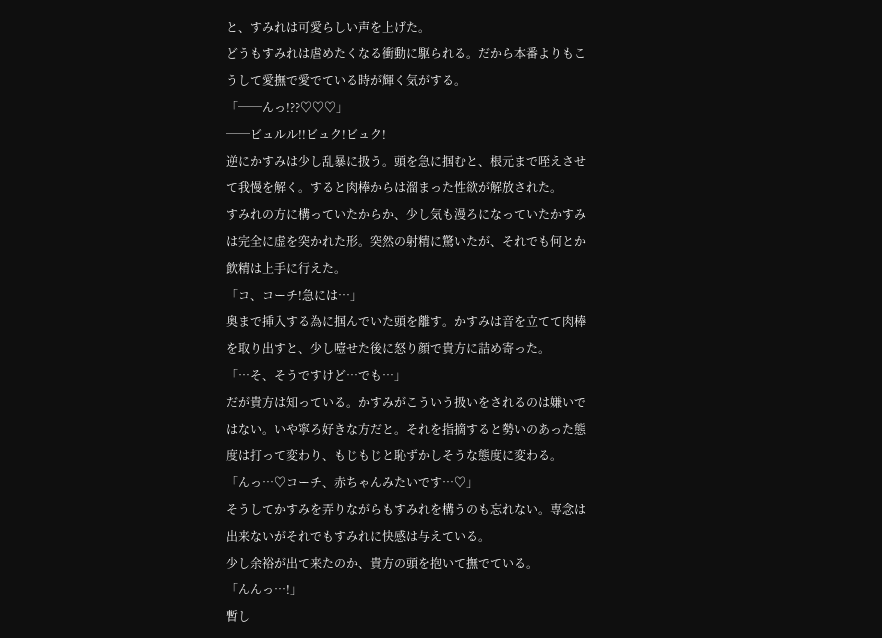と、すみれは可愛らしい声を上げた。
どうもすみれは虐めたくなる衝動に駆られる。だから本番よりもこうして愛撫で愛でている時が輝く気がする。
「──んっ!??♡♡♡」
──ビュルル!!ビュク!ビュク!
逆にかすみは少し乱暴に扱う。頭を急に掴むと、根元まで咥えさせて我慢を解く。すると肉棒からは溜まった性欲が解放された。
すみれの方に構っていたからか、少し気も漫ろになっていたかすみは完全に虚を突かれた形。突然の射精に驚いたが、それでも何とか飲精は上手に行えた。
「コ、コーチ!急には…」
奥まで挿入する為に掴んでいた頭を離す。かすみは音を立てて肉棒を取り出すと、少し噎せた後に怒り顔で貴方に詰め寄った。
「…そ、そうですけど…でも…」
だが貴方は知っている。かすみがこういう扱いをされるのは嫌いではない。いや寧ろ好きな方だと。それを指摘すると勢いのあった態度は打って変わり、もじもじと恥ずかしそうな態度に変わる。
「んっ…♡コーチ、赤ちゃんみたいです…♡」
そうしてかすみを弄りながらもすみれを構うのも忘れない。専念は出来ないがそれでもすみれに快感は与えている。
少し余裕が出て来たのか、貴方の頭を抱いて撫でている。
「んんっ…!」
暫し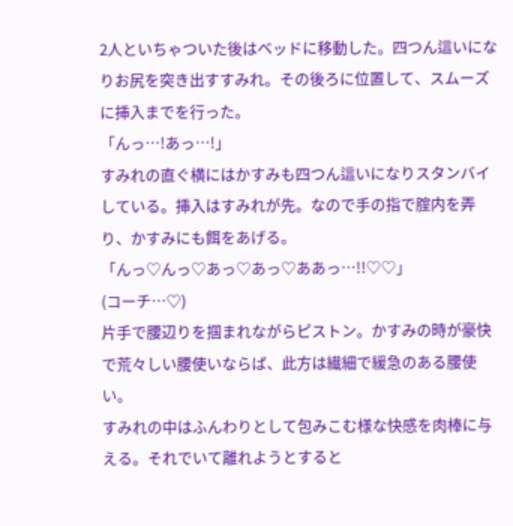2人といちゃついた後はベッドに移動した。四つん這いになりお尻を突き出すすみれ。その後ろに位置して、スムーズに挿入までを行った。
「んっ…!あっ…!」
すみれの直ぐ横にはかすみも四つん這いになりスタンバイしている。挿入はすみれが先。なので手の指で腟内を弄り、かすみにも餌をあげる。
「んっ♡んっ♡あっ♡あっ♡ああっ…!!♡♡」
(コーチ…♡)
片手で腰辺りを掴まれながらピストン。かすみの時が豪快で荒々しい腰使いならば、此方は繊細で緩急のある腰使い。
すみれの中はふんわりとして包みこむ様な快感を肉棒に与える。それでいて離れようとすると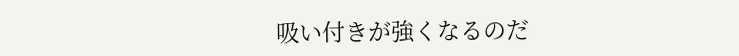吸い付きが強くなるのだ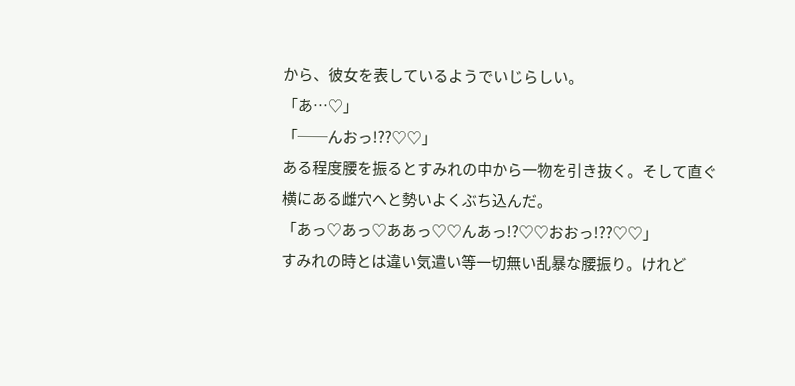から、彼女を表しているようでいじらしい。
「あ…♡」
「──んおっ!??♡♡」
ある程度腰を振るとすみれの中から一物を引き抜く。そして直ぐ横にある雌穴へと勢いよくぶち込んだ。
「あっ♡あっ♡ああっ♡♡んあっ!?♡♡おおっ!??♡♡」
すみれの時とは違い気遣い等一切無い乱暴な腰振り。けれど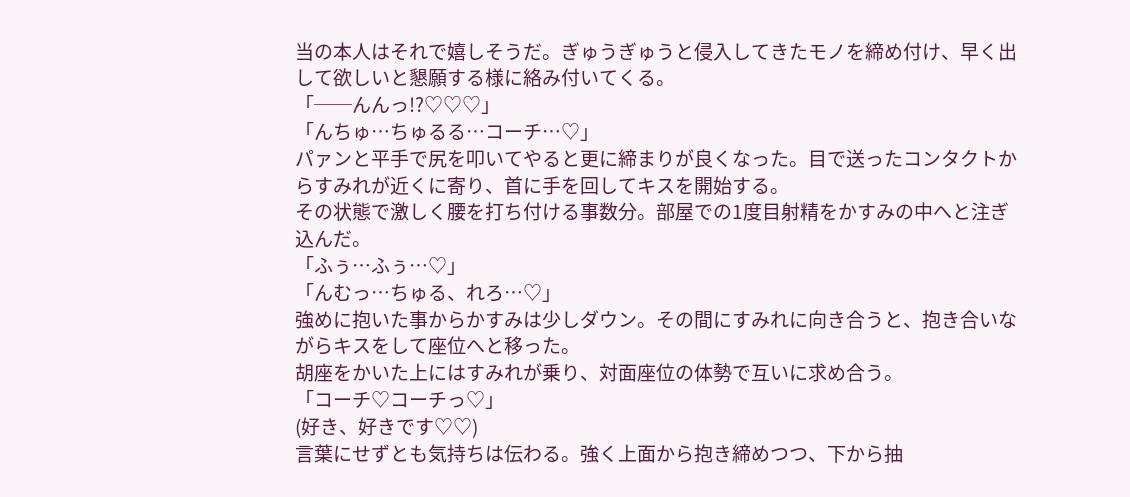当の本人はそれで嬉しそうだ。ぎゅうぎゅうと侵入してきたモノを締め付け、早く出して欲しいと懇願する様に絡み付いてくる。
「──んんっ!?♡♡♡」
「んちゅ…ちゅるる…コーチ…♡」
パァンと平手で尻を叩いてやると更に締まりが良くなった。目で送ったコンタクトからすみれが近くに寄り、首に手を回してキスを開始する。
その状態で激しく腰を打ち付ける事数分。部屋での1度目射精をかすみの中へと注ぎ込んだ。
「ふぅ…ふぅ…♡」
「んむっ…ちゅる、れろ…♡」
強めに抱いた事からかすみは少しダウン。その間にすみれに向き合うと、抱き合いながらキスをして座位へと移った。
胡座をかいた上にはすみれが乗り、対面座位の体勢で互いに求め合う。
「コーチ♡コーチっ♡」
(好き、好きです♡♡)
言葉にせずとも気持ちは伝わる。強く上面から抱き締めつつ、下から抽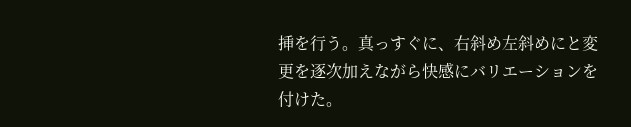挿を行う。真っすぐに、右斜め左斜めにと変更を逐次加えながら快感にバリエーションを付けた。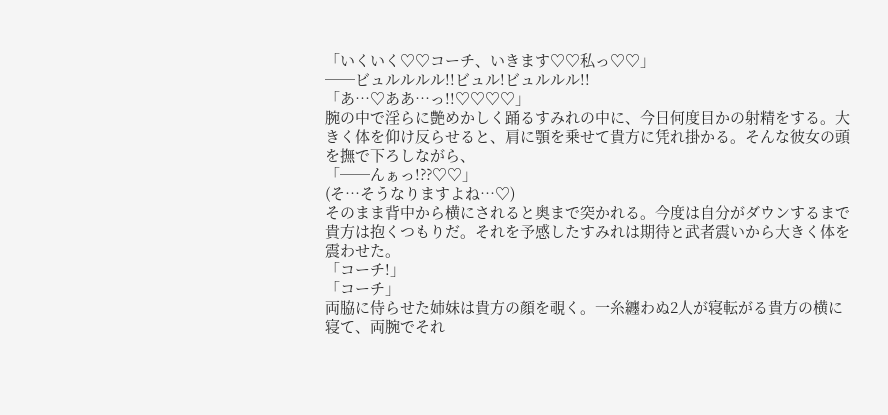「いくいく♡♡コーチ、いきます♡♡私っ♡♡」
──ビュルルルル!!ビュル!ビュルルル!!
「あ…♡ああ…っ!!♡♡♡♡」
腕の中で淫らに艶めかしく踊るすみれの中に、今日何度目かの射精をする。大きく体を仰け反らせると、肩に顎を乗せて貴方に凭れ掛かる。そんな彼女の頭を撫で下ろしながら、
「──んぁっ!??♡♡」
(そ…そうなりますよね…♡)
そのまま背中から横にされると奥まで突かれる。今度は自分がダウンするまで貴方は抱くつもりだ。それを予感したすみれは期待と武者震いから大きく体を震わせた。
「コーチ!」
「コーチ」
両脇に侍らせた姉妹は貴方の顔を覗く。一糸纏わぬ2人が寝転がる貴方の横に寝て、両腕でそれ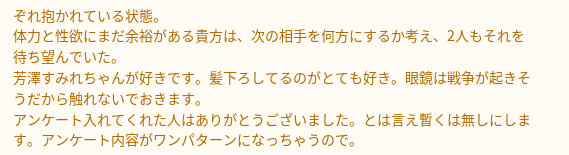ぞれ抱かれている状態。
体力と性欲にまだ余裕がある貴方は、次の相手を何方にするか考え、2人もそれを待ち望んでいた。
芳澤すみれちゃんが好きです。髪下ろしてるのがとても好き。眼鏡は戦争が起きそうだから触れないでおきます。
アンケート入れてくれた人はありがとうございました。とは言え暫くは無しにします。アンケート内容がワンパターンになっちゃうので。